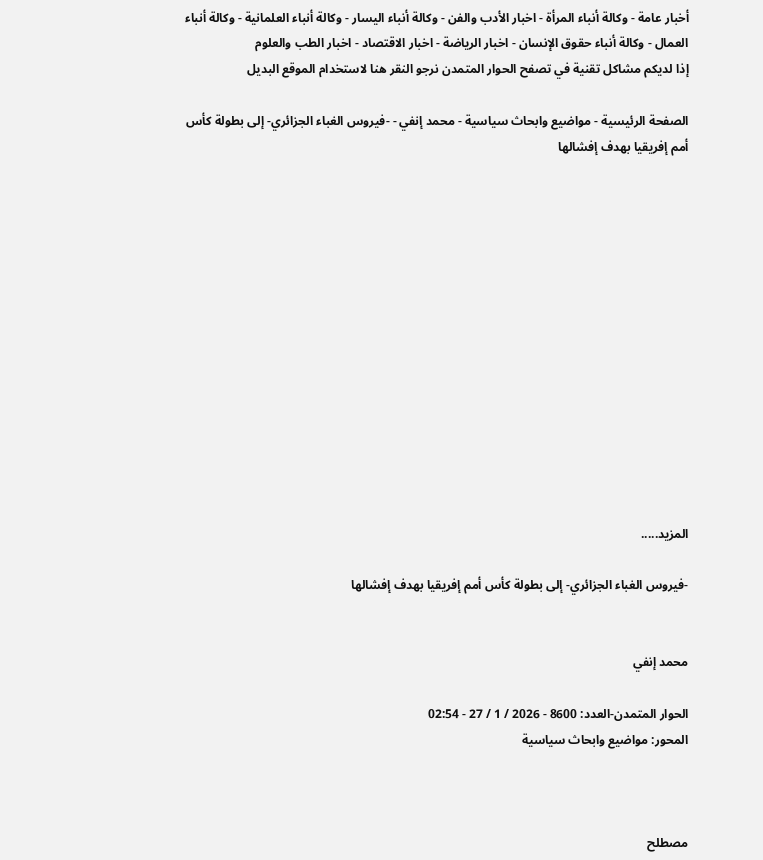أخبار عامة - وكالة أنباء المرأة - اخبار الأدب والفن - وكالة أنباء اليسار - وكالة أنباء العلمانية - وكالة أنباء العمال - وكالة أنباء حقوق الإنسان - اخبار الرياضة - اخبار الاقتصاد - اخبار الطب والعلوم
إذا لديكم مشاكل تقنية في تصفح الحوار المتمدن نرجو النقر هنا لاستخدام الموقع البديل

الصفحة الرئيسية - مواضيع وابحاث سياسية - محمد إنفي - -فيروس الغباء الجزائري- إلى بطولة كأس أمم إفريقيا بهدف إفشالها














المزيد.....

-فيروس الغباء الجزائري- إلى بطولة كأس أمم إفريقيا بهدف إفشالها


محمد إنفي

الحوار المتمدن-العدد: 8600 - 2026 / 1 / 27 - 02:54
المحور: مواضيع وابحاث سياسية



مصطلح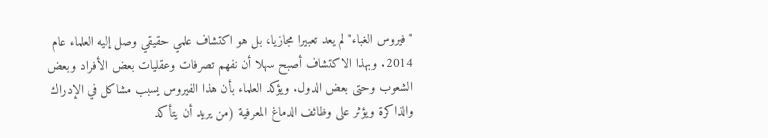"فيروس الغباء" لم يعد تعبيرا مجازيا، بل هو اكتشاف علمي حقيقي وصل إليه العلماء عام 2014. وبهذا الاكتشاف أصبح سهلا أن نفهم تصرفات وعقليات بعض الأفراد وبعض الشعوب وحتى بعض الدول. ويؤكد العلماء بأن هذا الفيروس يسبب مشاكل في الإدراك والذاكرة ويؤثر على وظائف الدماغ المعرفية (من يريد أن يتأكد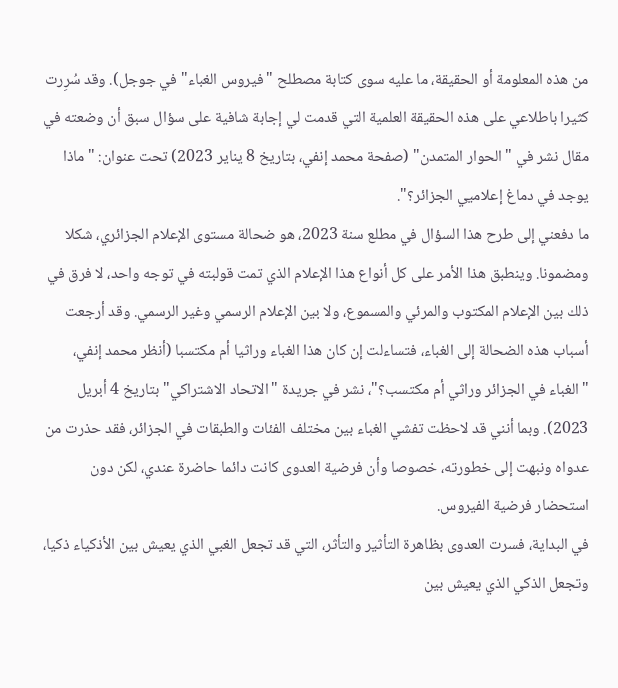من هذه المعلومة أو الحقيقة، ما عليه سوى كتابة مصطلح "فيروس الغباء" في جوجل). وقد سُرِرت كثيرا باطلاعي على هذه الحقيقة العلمية التي قدمت لي إجابة شافية على سؤال سبق أن وضعته في مقال نشر في "الحوار المتمدن" (صفحة محمد إنفي، بتاريخ 8 يناير 2023) تحت عنوان: "ماذا يوجد في دماغ إعلاميي الجزائر؟".
ما دفعني إلى طرح هذا السؤال في مطلع سنة 2023، هو ضحالة مستوى الإعلام الجزائري، شكلا ومضمونا. وينطبق هذا الأمر على كل أنواع هذا الإعلام الذي تمت قولبته في توجه واحد، لا فرق في ذلك بين الإعلام المكتوب والمرئي والمسموع، ولا بين الإعلام الرسمي وغير الرسمي. وقد أرجعت أسباب هذه الضحالة إلى الغباء، فتساءلت إن كان هذا الغباء وراثيا أم مكتسبا (أنظر محمد إنفي، "الغباء في الجزائر وراثي أم مكتسب؟"، نشر في جريدة "الاتحاد الاشتراكي" بتاريخ 4 أبريل 2023). وبما أنني قد لاحظت تفشي الغباء بين مختلف الفئات والطبقات في الجزائر، فقد حذرت من عدواه ونبهت إلى خطورته، خصوصا وأن فرضية العدوى كانت دائما حاضرة عندي، لكن دون استحضار فرضية الفيروس.
في البداية، فسرت العدوى بظاهرة التأثير والتأثر، التي قد تجعل الغبي الذي يعيش بين الأذكياء ذكيا، وتجعل الذكي الذي يعيش بين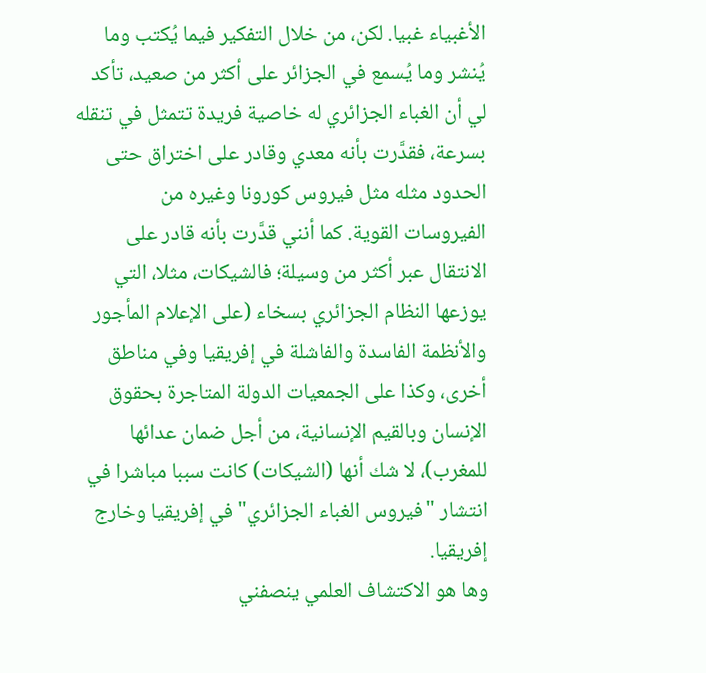الأغبياء غبيا. لكن، من خلال التفكير فيما يُكتب وما يُنشر وما يُسمع في الجزائر على أكثر من صعيد، تأكد لي أن الغباء الجزائري له خاصية فريدة تتمثل في تنقله بسرعة، فقدَّرت بأنه معدي وقادر على اختراق حتى الحدود مثله مثل فيروس كورونا وغيره من الفيروسات القوية. كما أنني قدَّرت بأنه قادر على الانتقال عبر أكثر من وسيلة؛ فالشيكات، مثلا، التي يوزعها النظام الجزائري بسخاء (على الإعلام المأجور والأنظمة الفاسدة والفاشلة في إفريقيا وفي مناطق أخرى، وكذا على الجمعيات الدولة المتاجرة بحقوق الإنسان وبالقيم الإنسانية، من أجل ضمان عدائها للمغرب)، لا شك أنها (الشيكات) كانت سببا مباشرا في انتشار "فيروس الغباء الجزائري" في إفريقيا وخارج إفريقيا.
وها هو الاكتشاف العلمي ينصفني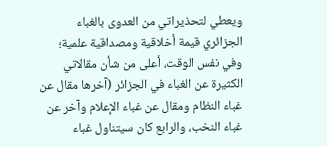ويعطي لتحذيراتي من العدوى بالغباء الجزائري قيمة أخلاقية ومصداقية علمية؛ وفي نفس الوقت، أعلى من شأن مقالاتي الكثيرة عن الغباء في الجزائر (آخرها مقال عن غباء النظام ومقال عن غباء الإعلام وآخر عن غباء النخب، والرابع كان سيتناول غباء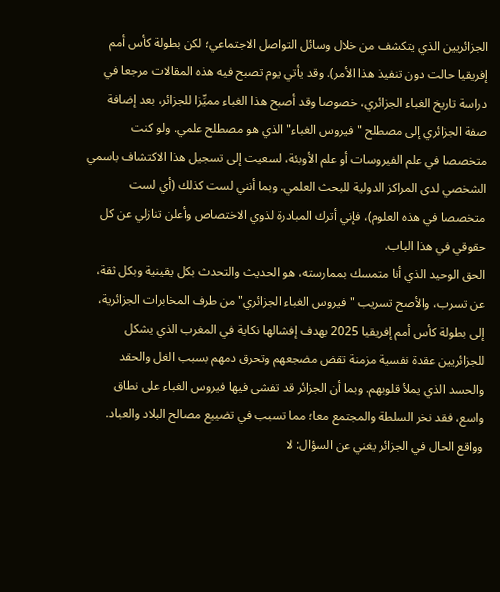الجزائريين الذي يتكشف من خلال وسائل التواصل الاجتماعي؛ لكن بطولة كأس أمم إفريقيا حالت دون تنفيذ هذا الأمر). وقد يأتي يوم تصبح فيه هذه المقالات مرجعا في دراسة تاريخ الغباء الجزائري، خصوصا وقد أصبح هذا الغباء مميِّزا للجزائر، بعد إضافة صفة الجزائري إلى مصطلح "فيروس الغباء" الذي هو مصطلح علمي. ولو كنت متخصصا في علم الفيروسات أو علم الأوبئة، لسعيت إلى تسجيل هذا الاكتشاف باسمي الشخصي لدى المراكز الدولية للبحث العلمي. وبما أنني لست كذلك (أي لست متخصصا في هذه العلوم)، فإني أترك المبادرة لذوي الاختصاص وأعلن تنازلي عن كل حقوقي في هذا الباب.
الحق الوحيد الذي أنا متمسك بممارسته، هو الحديث والتحدث بكل يقينية وبكل ثقة، عن تسرب، والأصح تسريب "فيروس الغباء الجزائري" من طرف المخابرات الجزائرية، إلى بطولة كأس أمم إفريقيا 2025 بهدف إفشالها نكاية في المغرب الذي يشكل للجزائريين عقدة نفسية مزمنة تقض مضجعهم وتحرق دمهم بسبب الغل والحقد والحسد الذي يملأ قلوبهم. وبما أن الجزائر قد تفشى فيها فيروس الغباء على نطاق واسع، فقد نخر السلطة والمجتمع معا؛ مما تسبب في تضييع مصالح البلاد والعباد. وواقع الحال في الجزائر يغني عن السؤال: لا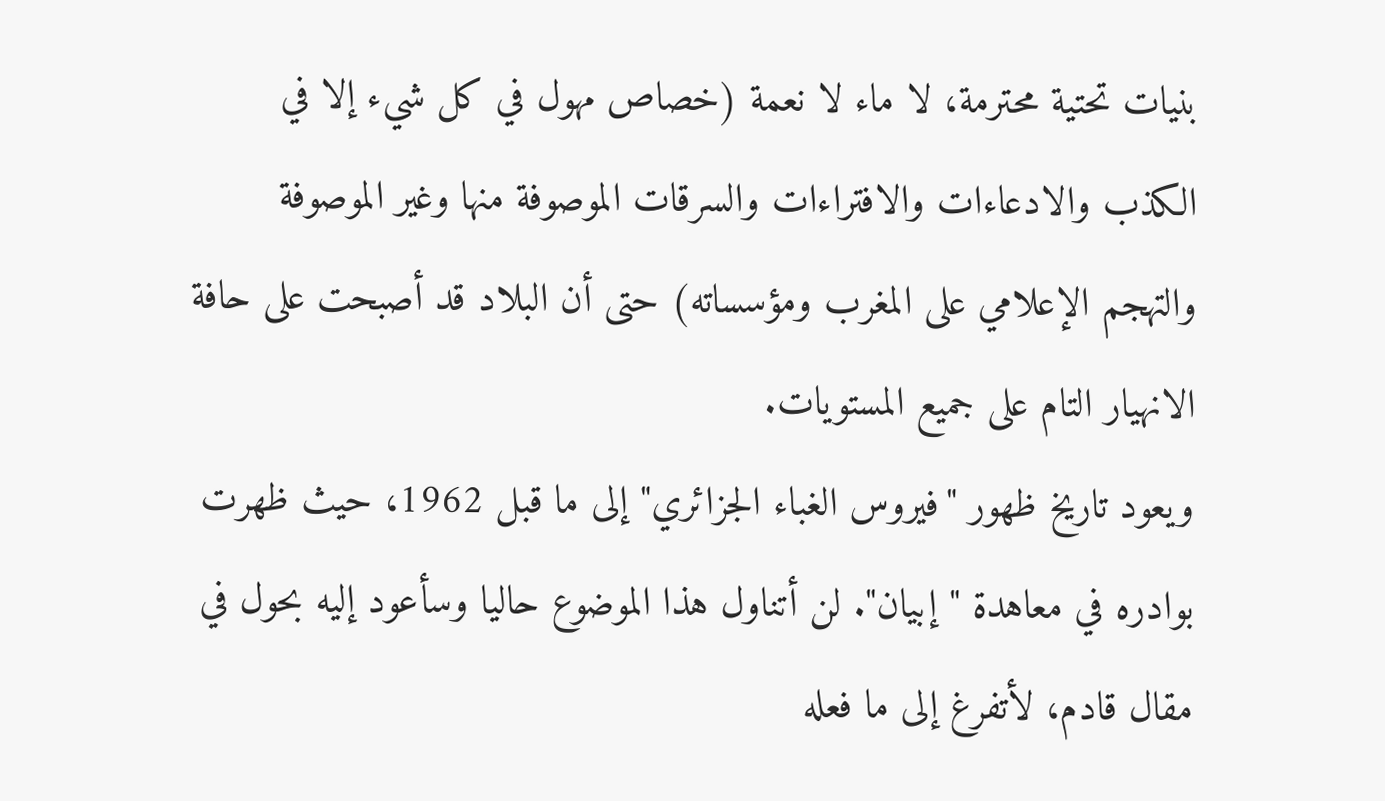بنيات تحتية محترمة، لا ماء لا نعمة (خصاص مهول في كل شيء إلا في الكذب والادعاءات والافتراءات والسرقات الموصوفة منها وغير الموصوفة والتهجم الإعلامي على المغرب ومؤسساته) حتى أن البلاد قد أصبحت على حافة الانهيار التام على جميع المستويات.
ويعود تاريخ ظهور "فيروس الغباء الجزائري" إلى ما قبل 1962، حيث ظهرت بوادره في معاهدة "إبيان". لن أتناول هذا الموضوع حاليا وسأعود إليه بحول في مقال قادم، لأتفرغ إلى ما فعله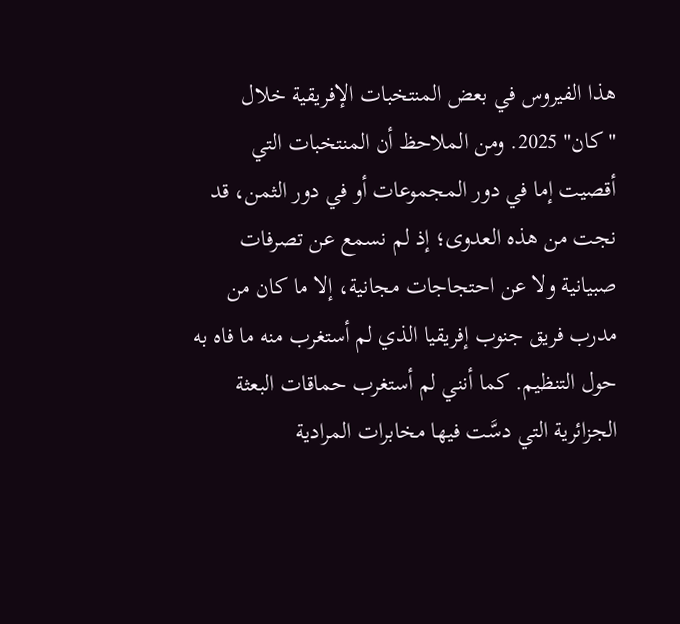هذا الفيروس في بعض المنتخبات الإفريقية خلال "كان" 2025. ومن الملاحظ أن المنتخبات التي أقصيت إما في دور المجموعات أو في دور الثمن، قد نجت من هذه العدوى؛ إذ لم نسمع عن تصرفات صبيانية ولا عن احتجاجات مجانية، إلا ما كان من مدرب فريق جنوب إفريقيا الذي لم أستغرب منه ما فاه به حول التنظيم. كما أنني لم أستغرب حماقات البعثة الجزائرية التي دسَّت فيها مخابرات المرادية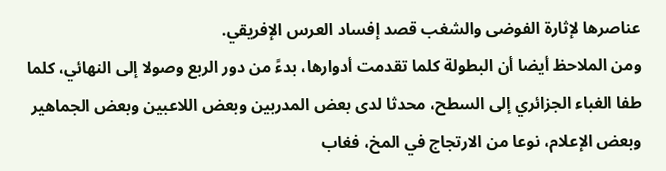عناصرها لإثارة الفوضى والشغب قصد إفساد العرس الإفريقي.
ومن الملاحظ أيضا أن البطولة كلما تقدمت أدوارها، بدءً من دور الربع وصولا إلى النهائي، كلما طفا الغباء الجزائري إلى السطح، محدثا لدى بعض المدربين وبعض اللاعبين وبعض الجماهير وبعض الإعلام، نوعا من الارتجاج في المخ، فغاب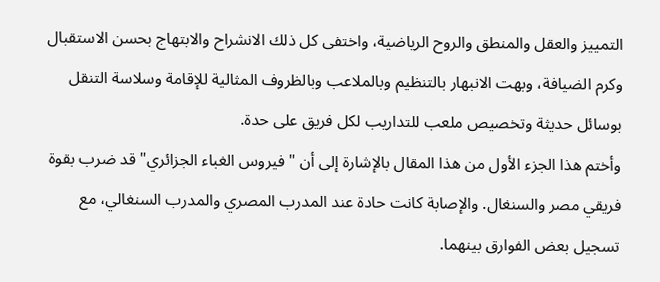التمييز والعقل والمنطق والروح الرياضية، واختفى كل ذلك الانشراح والابتهاج بحسن الاستقبال وكرم الضيافة، وبهت الانبهار بالتنظيم وبالملاعب وبالظروف المثالية للإقامة وسلاسة التنقل بوسائل حديثة وتخصيص ملعب للتداريب لكل فريق على حدة.
وأختم هذا الجزء الأول من هذا المقال بالإشارة إلى أن "فيروس الغباء الجزائري" قد ضرب بقوة فريقي مصر والسنغال. والإصابة كانت حادة عند المدرب المصري والمدرب السنغالي، مع تسجيل بعض الفوارق بينهما.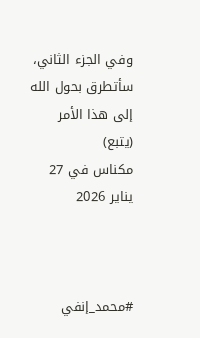وفي الجزء الثاني، سأتطرق بحول الله إلى هذا الأمر (يتبع)
مكناس في 27 يناير 2026



#محمد_إنفي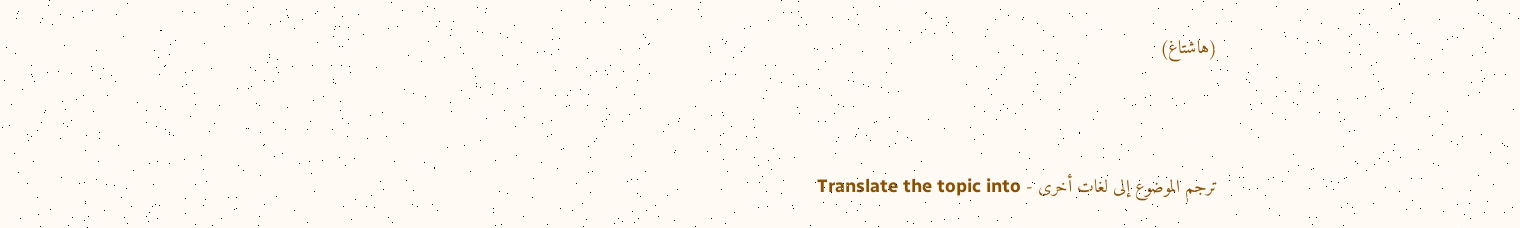(هاشتاغ)


ترجم الموضوع إلى لغات أخرى - Translate the topic into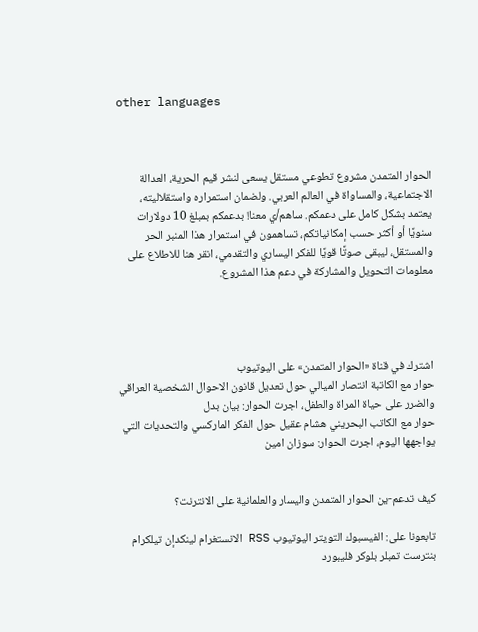other languages



الحوار المتمدن مشروع تطوعي مستقل يسعى لنشر قيم الحرية، العدالة الاجتماعية، والمساواة في العالم العربي. ولضمان استمراره واستقلاليته، يعتمد بشكل كامل على دعمكم. ساهم/ي معنا! بدعمكم بمبلغ 10 دولارات سنويًا أو أكثر حسب إمكانياتكم، تساهمون في استمرار هذا المنبر الحر والمستقل، ليبقى صوتًا قويًا للفكر اليساري والتقدمي، انقر هنا للاطلاع على معلومات التحويل والمشاركة في دعم هذا المشروع.




اشترك في قناة «الحوار المتمدن» على اليوتيوب
حوار مع الكاتبة انتصار الميالي حول تعديل قانون الاحوال الشخصية العراقي والضرر على حياة المراة والطفل، اجرت الحوار: بيان بدل
حوار مع الكاتب البحريني هشام عقيل حول الفكر الماركسي والتحديات التي يواجهها اليوم، اجرت الحوار: سوزان امين


كيف تدعم-ين الحوار المتمدن واليسار والعلمانية على الانترنت؟

تابعونا على: الفيسبوك التويتر اليوتيوب RSS الانستغرام لينكدإن تيلكرام بنترست تمبلر بلوكر فليبورد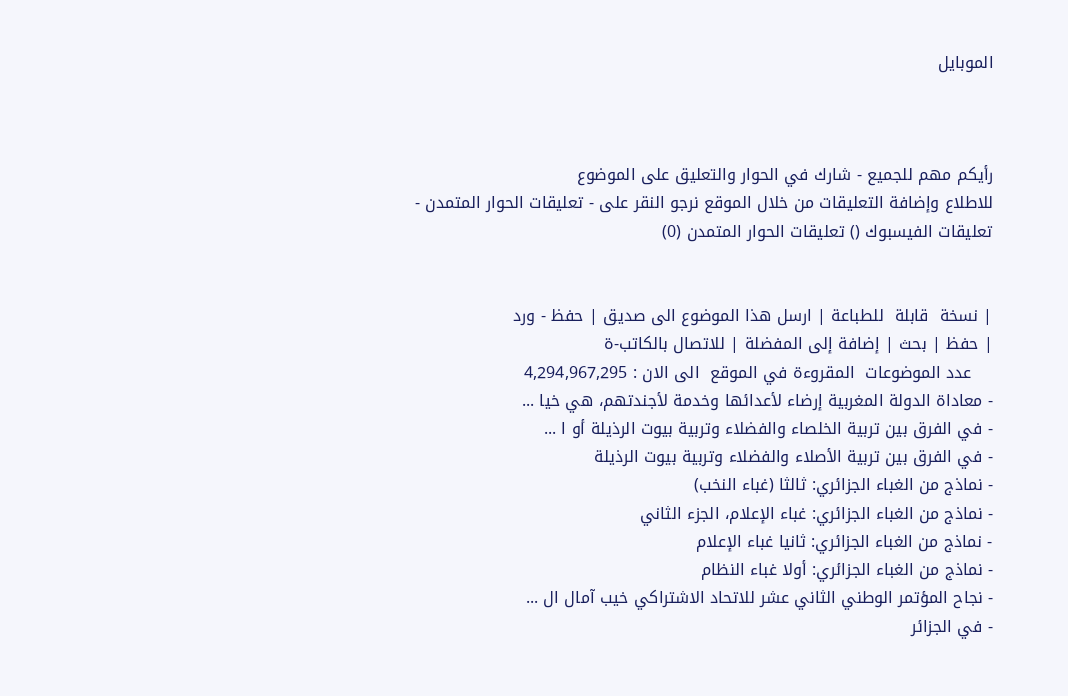الموبايل



رأيكم مهم للجميع - شارك في الحوار والتعليق على الموضوع
للاطلاع وإضافة التعليقات من خلال الموقع نرجو النقر على - تعليقات الحوار المتمدن -
تعليقات الفيسبوك () تعليقات الحوار المتمدن (0)


| نسخة  قابلة  للطباعة | ارسل هذا الموضوع الى صديق | حفظ - ورد
| حفظ | بحث | إضافة إلى المفضلة | للاتصال بالكاتب-ة
    عدد الموضوعات  المقروءة في الموقع  الى الان : 4,294,967,295
- معاداة الدولة المغربية إرضاء لأعدائها وخدمة لأجندتهم، هي خيا ...
- في الفرق بين تربية الخلصاء والفضلاء وتربية بيوت الرذيلة أو ا ...
- في الفرق بين تربية الأصلاء والفضلاء وتربية بيوت الرذيلة
- نماذج من الغباء الجزائري: ثالثا (غباء النخب)
- نماذج من الغباء الجزائري: غباء الإعلام، الجزء الثاني
- نماذج من الغباء الجزائري: ثانيا غباء الإعلام
- نماذج من الغباء الجزائري: أولا غباء النظام
- نجاح المؤتمر الوطني الثاني عشر للاتحاد الاشتراكي خيب آمال ال ...
- في الجزائر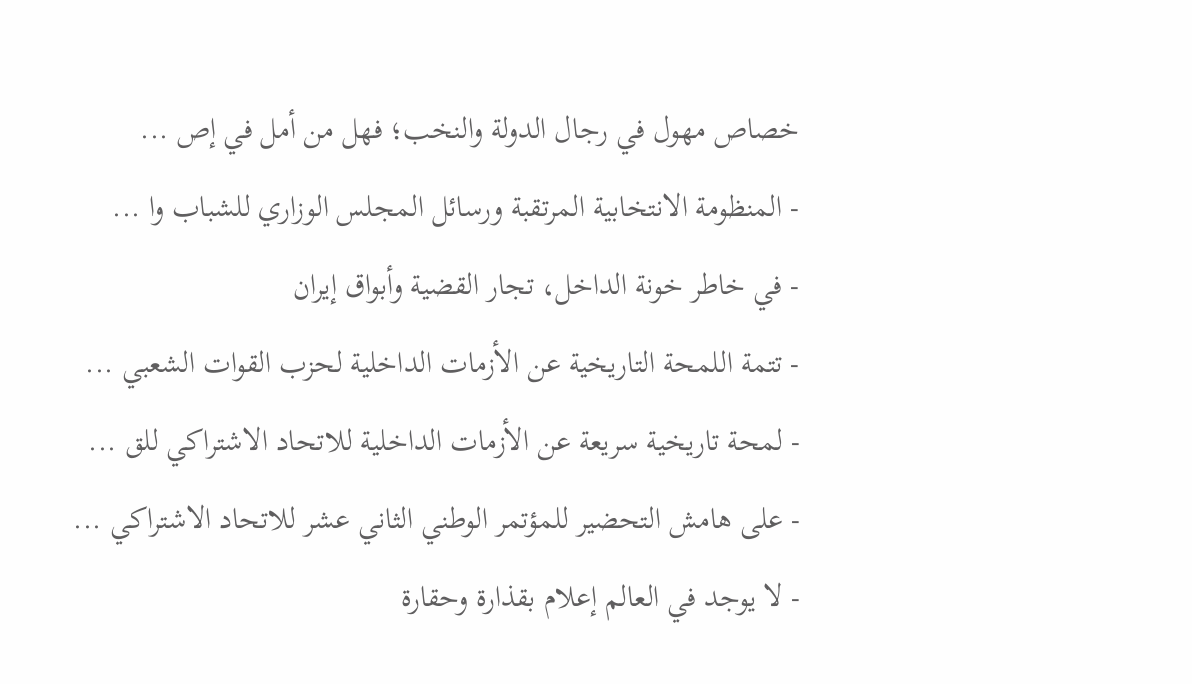خصاص مهول في رجال الدولة والنخب؛ فهل من أمل في إص ...
- المنظومة الانتخابية المرتقبة ورسائل المجلس الوزاري للشباب وا ...
- في خاطر خونة الداخل، تجار القضية وأبواق إيران
- تتمة اللمحة التاريخية عن الأزمات الداخلية لحزب القوات الشعبي ...
- لمحة تاريخية سريعة عن الأزمات الداخلية للاتحاد الاشتراكي للق ...
- على هامش التحضير للمؤتمر الوطني الثاني عشر للاتحاد الاشتراكي ...
- لا يوجد في العالم إعلام بقذارة وحقارة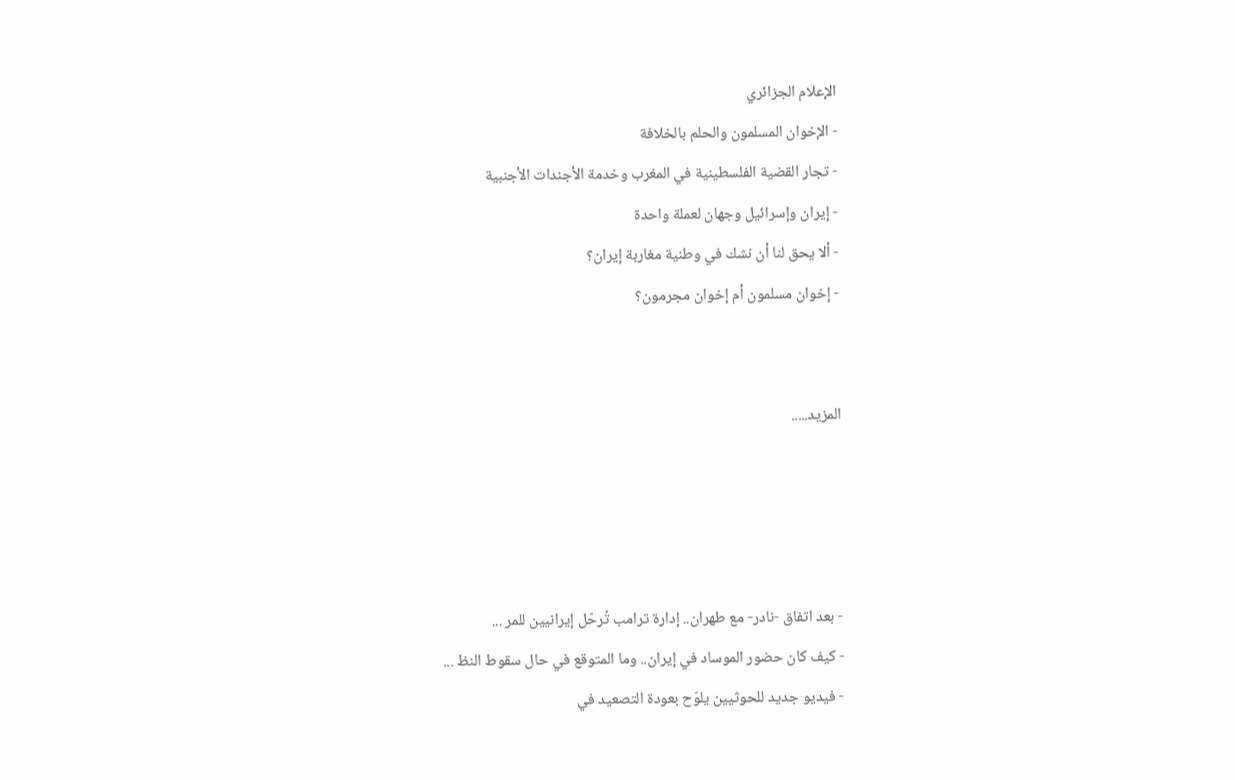الإعلام الجزائري
- الإخوان المسلمون والحلم بالخلافة
- تجار القضية الفلسطينية في المغرب وخدمة الأجندات الأجنبية
- إيران وإسرائيل وجهان لعملة واحدة
- ألا يحق لنا أن نشك في وطنية مغاربة إيران؟
- إخوان مسلمون أم إخوان مجرمون؟


المزيد.....




- بعد اتفاق -نادر- مع طهران.. إدارة ترامب تُرحّل إيرانيين للمر ...
- كيف كان حضور الموساد في إيران.. وما المتوقع في حال سقوط النظ ...
- فيديو جديد للحوثيين يلوّح بعودة التصعيد في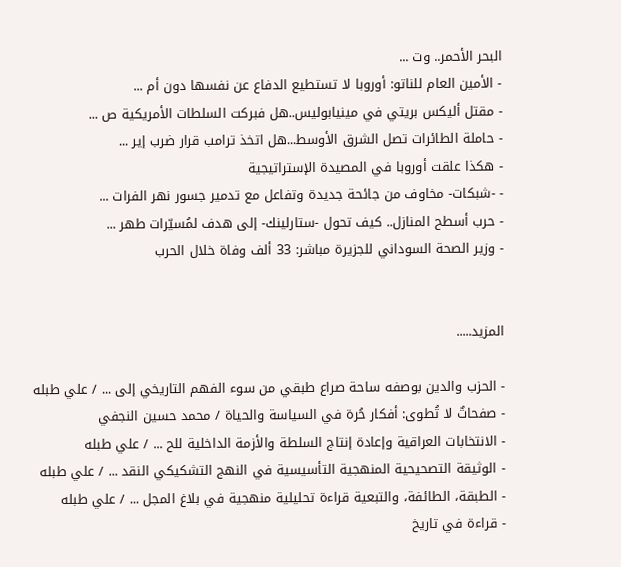البحر الأحمر.. وت ...
- الأمين العام للناتو: أوروبا لا تستطيع الدفاع عن نفسها دون أم ...
- مقتل أليكس بريتي في مينيابوليس..هل فبركت السلطات الأمريكية ص ...
- حاملة الطائرات تصل الشرق الأوسط...هل اتخذ ترامب قرار ضرب إير ...
- هكذا علقت أوروبا في المصيدة الإستراتيجية
- -شبكات- مخاوف من جائحة جديدة وتفاعل مع تدمير جسور نهر الفرات ...
- حرب أسطح المنازل.. كيف تحول -ستارلينك- إلى هدف لمُسيّرات طهر ...
- وزير الصحة السوداني للجزيرة مباشر: 33 ألف وفاة خلال الحرب


المزيد.....

- الحزب والدين بوصفه ساحة صراع طبقي من سوء الفهم التاريخي إلى ... / علي طبله
- صفحاتٌ لا تُطوى: أفكار حُرة في السياسة والحياة / محمد حسين النجفي
- الانتخابات العراقية وإعادة إنتاج السلطة والأزمة الداخلية للح ... / علي طبله
- الوثيقة التصحيحية المنهجية التأسيسية في النهج التشكيكي النقد ... / علي طبله
- الطبقة، الطائفة، والتبعية قراءة تحليلية منهجية في بلاغ المجل ... / علي طبله
- قراءة في تاريخ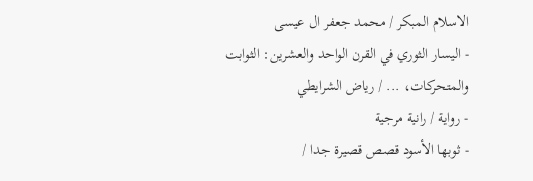الاسلام المبكر / محمد جعفر ال عيسى
- اليسار الثوري في القرن الواحد والعشرين: الثوابت والمتحركات، ... / رياض الشرايطي
- رواية / رانية مرجية
- ثوبها الأسود قصص قصيرة جدا /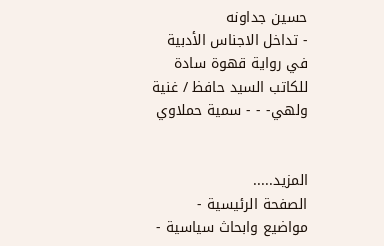حسين جداونه
- تداخل الاجناس الأدبية في رواية قهوة سادة للكاتب السيد حافظ / غنية ولهي- - - سمية حملاوي


المزيد.....
الصفحة الرئيسية - مواضيع وابحاث سياسية -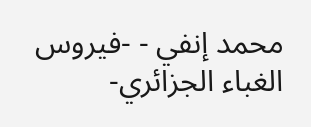محمد إنفي - -فيروس الغباء الجزائري-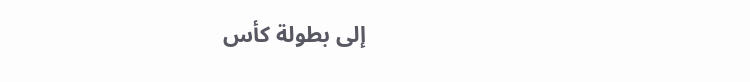إلى بطولة كأس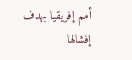أمم إفريقيا بهدف إفشالها